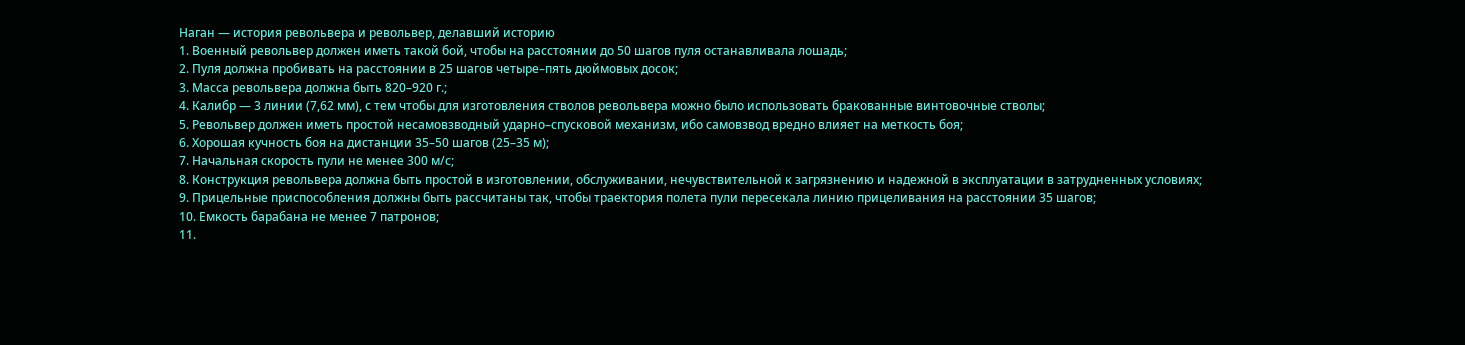Наган — история револьвера и револьвер, делавший историю
1. Военный револьвер должен иметь такой бой, чтобы на расстоянии до 50 шагов пуля останавливала лошадь;
2. Пуля должна пробивать на расстоянии в 25 шагов четыре–пять дюймовых досок;
3. Масса револьвера должна быть 820–920 г.;
4. Калибр — 3 линии (7,62 мм), с тем чтобы для изготовления стволов револьвера можно было использовать бракованные винтовочные стволы;
5. Револьвер должен иметь простой несамовзводный ударно–спусковой механизм, ибо самовзвод вредно влияет на меткость боя;
6. Хорошая кучность боя на дистанции 35–50 шагов (25–35 м);
7. Начальная скорость пули не менее 300 м/с;
8. Конструкция револьвера должна быть простой в изготовлении, обслуживании, нечувствительной к загрязнению и надежной в эксплуатации в затрудненных условиях;
9. Прицельные приспособления должны быть рассчитаны так, чтобы траектория полета пули пересекала линию прицеливания на расстоянии 35 шагов;
10. Емкость барабана не менее 7 патронов;
11.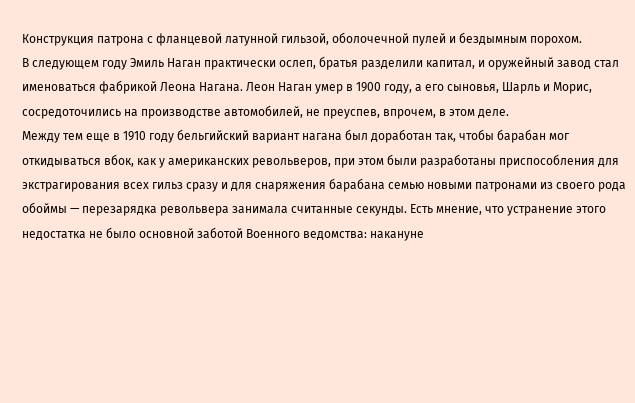Конструкция патрона с фланцевой латунной гильзой, оболочечной пулей и бездымным порохом.
В следующем году Эмиль Наган практически ослеп, братья разделили капитал, и оружейный завод стал именоваться фабрикой Леона Нагана. Леон Наган умер в 1900 году, а его сыновья, Шарль и Морис, сосредоточились на производстве автомобилей, не преуспев, впрочем, в этом деле.
Между тем еще в 1910 году бельгийский вариант нагана был доработан так, чтобы барабан мог откидываться вбок, как у американских револьверов, при этом были разработаны приспособления для экстрагирования всех гильз сразу и для снаряжения барабана семью новыми патронами из своего рода обоймы — перезарядка револьвера занимала считанные секунды. Есть мнение, что устранение этого недостатка не было основной заботой Военного ведомства: накануне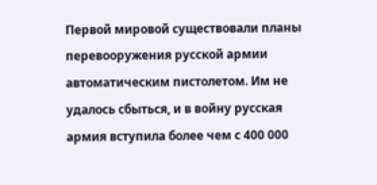Первой мировой существовали планы перевооружения русской армии автоматическим пистолетом. Им не удалось сбыться, и в войну русская армия вступила более чем с 400 000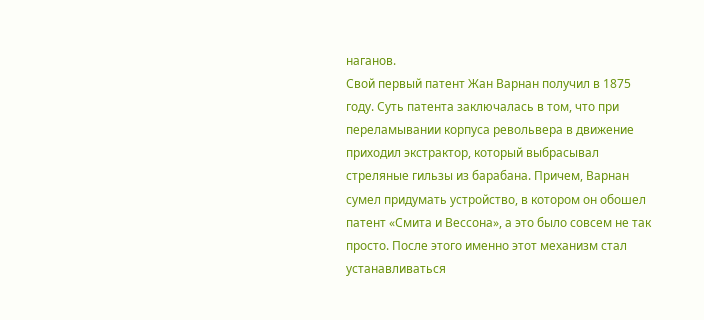наганов.
Свой первый патент Жан Варнан получил в 1875 году. Суть патента заключалась в том, что при переламывании корпуса револьвера в движение приходил экстрактор, который выбрасывал стреляные гильзы из барабана. Причем, Варнан сумел придумать устройство, в котором он обошел патент «Смита и Вессона», а это было совсем не так просто. После этого именно этот механизм стал устанавливаться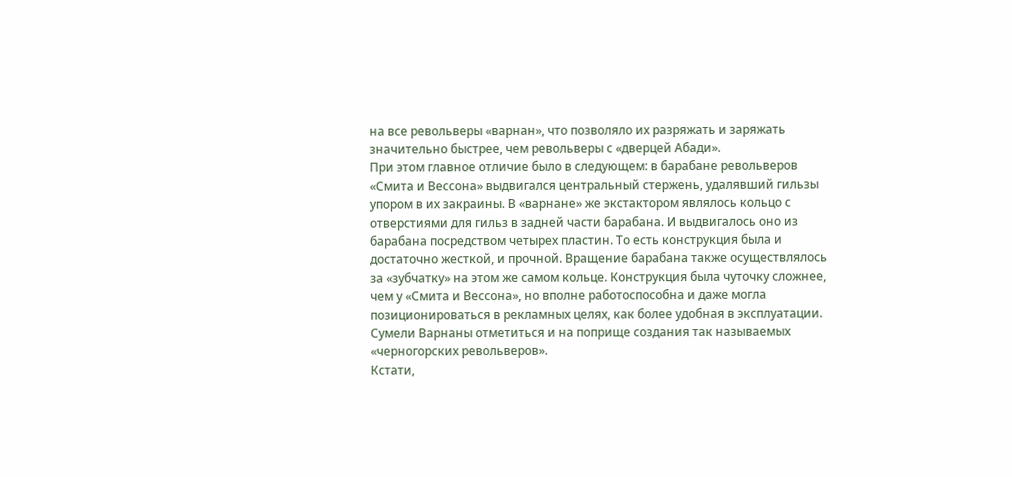на все револьверы «варнан», что позволяло их разряжать и заряжать значительно быстрее, чем револьверы с «дверцей Абади».
При этом главное отличие было в следующем: в барабане револьверов «Смита и Вессона» выдвигался центральный стержень, удалявший гильзы упором в их закраины. В «варнане» же экстактором являлось кольцо с отверстиями для гильз в задней части барабана. И выдвигалось оно из барабана посредством четырех пластин. То есть конструкция была и достаточно жесткой, и прочной. Вращение барабана также осуществлялось за «зубчатку» на этом же самом кольце. Конструкция была чуточку сложнее, чем у «Смита и Вессона», но вполне работоспособна и даже могла позиционироваться в рекламных целях, как более удобная в эксплуатации.
Сумели Варнаны отметиться и на поприще создания так называемых «черногорских револьверов».
Кстати,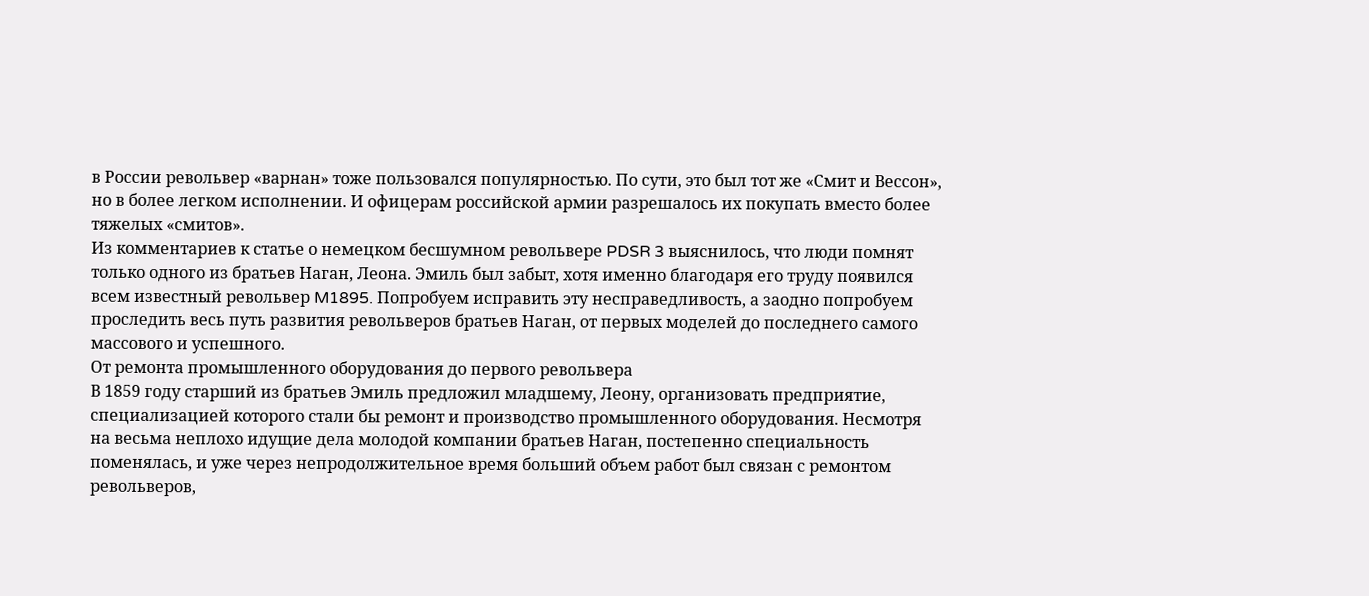в России револьвер «варнан» тоже пользовался популярностью. По сути, это был тот же «Смит и Вессон», но в более легком исполнении. И офицерам российской армии разрешалось их покупать вместо более тяжелых «смитов».
Из комментариев к статье о немецком бесшумном револьвере PDSR 3 выяснилось, что люди помнят только одного из братьев Наган, Леона. Эмиль был забыт, хотя именно благодаря его труду появился всем известный револьвер M1895. Попробуем исправить эту несправедливость, а заодно попробуем проследить весь путь развития револьверов братьев Наган, от первых моделей до последнего самого массового и успешного.
От ремонта промышленного оборудования до первого револьвера
В 1859 году старший из братьев Эмиль предложил младшему, Леону, организовать предприятие, специализацией которого стали бы ремонт и производство промышленного оборудования. Несмотря на весьма неплохо идущие дела молодой компании братьев Наган, постепенно специальность поменялась, и уже через непродолжительное время больший объем работ был связан с ремонтом револьверов,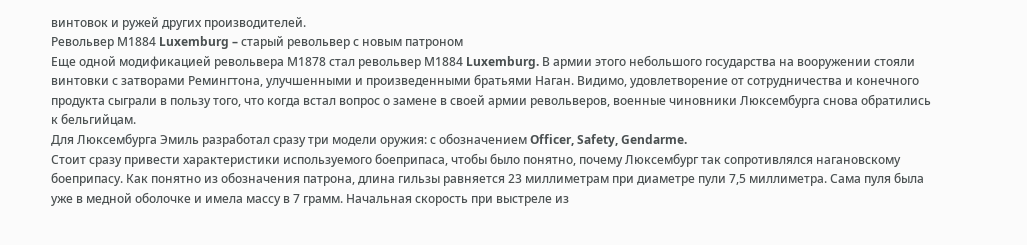винтовок и ружей других производителей.
Револьвер М1884 Luxemburg – старый револьвер с новым патроном
Еще одной модификацией револьвера М1878 стал револьвер М1884 Luxemburg. В армии этого небольшого государства на вооружении стояли винтовки с затворами Ремингтона, улучшенными и произведенными братьями Наган. Видимо, удовлетворение от сотрудничества и конечного продукта сыграли в пользу того, что когда встал вопрос о замене в своей армии револьверов, военные чиновники Люксембурга снова обратились к бельгийцам.
Для Люксембурга Эмиль разработал сразу три модели оружия: с обозначением Officer, Safety, Gendarme.
Стоит сразу привести характеристики используемого боеприпаса, чтобы было понятно, почему Люксембург так сопротивлялся нагановскому боеприпасу. Как понятно из обозначения патрона, длина гильзы равняется 23 миллиметрам при диаметре пули 7,5 миллиметра. Сама пуля была уже в медной оболочке и имела массу в 7 грамм. Начальная скорость при выстреле из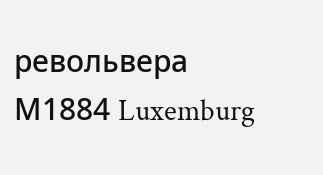револьвера М1884 Luxemburg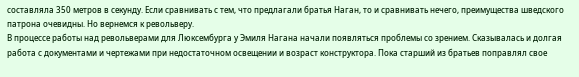составляла 350 метров в секунду. Если сравнивать с тем, что предлагали братья Наган, то и сравнивать нечего, преимущества шведского патрона очевидны. Но вернемся к револьверу.
В процессе работы над револьверами для Люксембурга у Эмиля Нагана начали появляться проблемы со зрением. Сказывалась и долгая работа с документами и чертежами при недостаточном освещении и возраст конструктора. Пока старший из братьев поправлял свое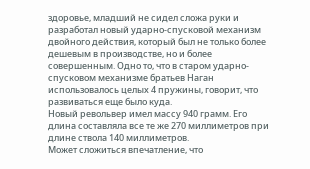здоровье, младший не сидел сложа руки и разработал новый ударно-спусковой механизм двойного действия, который был не только более дешевым в производстве, но и более совершенным. Одно то, что в старом ударно-спусковом механизме братьев Наган использовалось целых 4 пружины, говорит, что развиваться еще было куда.
Новый револьвер имел массу 940 грамм. Его длина составляла все те же 270 миллиметров при длине ствола 140 миллиметров.
Может сложиться впечатление, что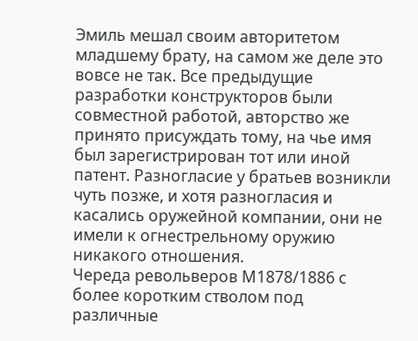Эмиль мешал своим авторитетом младшему брату, на самом же деле это вовсе не так. Все предыдущие разработки конструкторов были совместной работой, авторство же принято присуждать тому, на чье имя был зарегистрирован тот или иной патент. Разногласие у братьев возникли чуть позже, и хотя разногласия и касались оружейной компании, они не имели к огнестрельному оружию никакого отношения.
Череда револьверов М1878/1886 с более коротким стволом под различные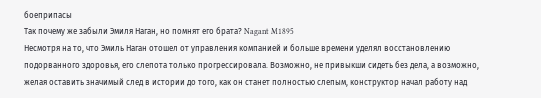боеприпасы
Так почему же забыли Эмиля Наган, но помнят его брата? Nagant M1895
Несмотря на то, что Эмиль Наган отошел от управления компанией и больше времени уделял восстановлению подорванного здоровья, его слепота только прогрессировала. Возможно, не привыкши сидеть без дела, а возможно, желая оставить значимый след в истории до того, как он станет полностью слепым, конструктор начал работу над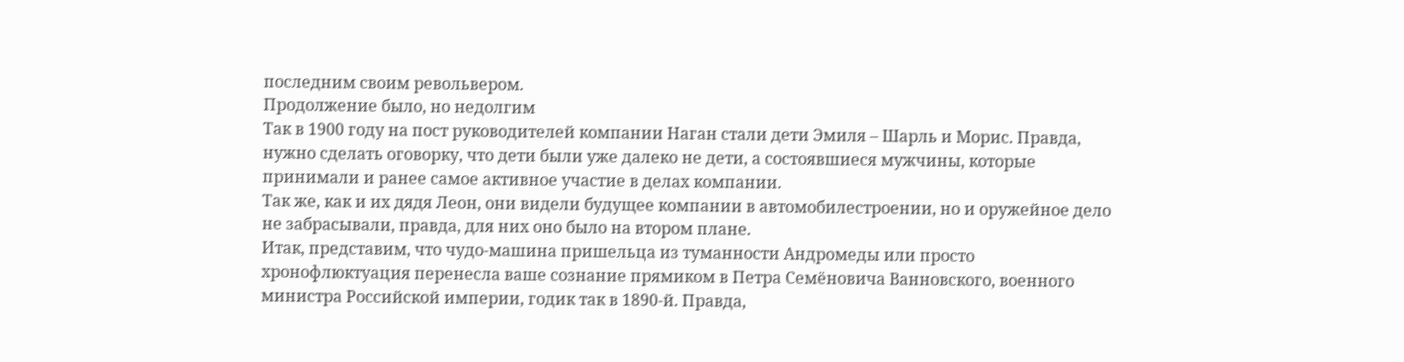последним своим револьвером.
Продолжение было, но недолгим
Так в 1900 году на пост руководителей компании Наган стали дети Эмиля – Шарль и Морис. Правда, нужно сделать оговорку, что дети были уже далеко не дети, а состоявшиеся мужчины, которые принимали и ранее самое активное участие в делах компании.
Так же, как и их дядя Леон, они видели будущее компании в автомобилестроении, но и оружейное дело не забрасывали, правда, для них оно было на втором плане.
Итак, представим, что чудо-машина пришельца из туманности Андромеды или просто хронофлюктуация перенесла ваше сознание прямиком в Петра Семёновича Ванновского, военного министра Российской империи, годик так в 1890-й. Правда,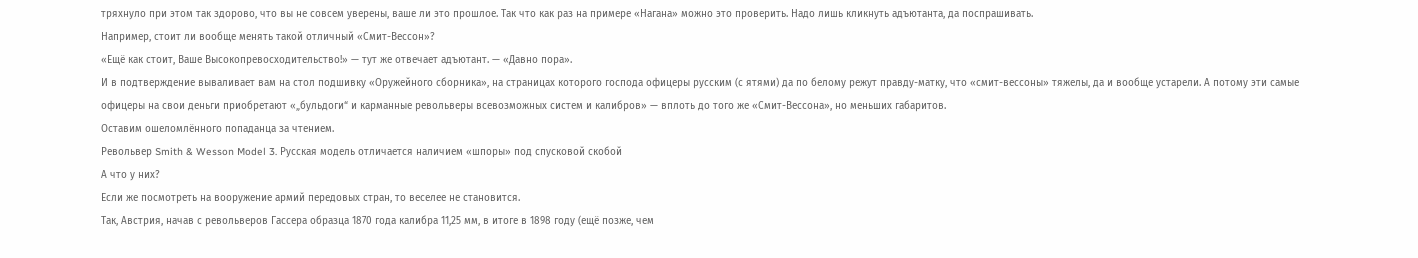тряхнуло при этом так здорово, что вы не совсем уверены, ваше ли это прошлое. Так что как раз на примере «Нагана» можно это проверить. Надо лишь кликнуть адъютанта, да поспрашивать.
Например, стоит ли вообще менять такой отличный «Смит-Вессон»?
«Ещё как стоит, Ваше Высокопревосходительство!» — тут же отвечает адъютант. — «Давно пора».
И в подтверждение вываливает вам на стол подшивку «Оружейного сборника», на страницах которого господа офицеры русским (с ятями) да по белому режут правду-матку, что «смит-вессоны» тяжелы, да и вообще устарели. А потому эти самые офицеры на свои деньги приобретают «„бульдоги“ и карманные револьверы всевозможных систем и калибров» — вплоть до того же «Смит-Вессона», но меньших габаритов.
Оставим ошеломлённого попаданца за чтением.
Револьвер Smith & Wesson Model 3. Русская модель отличается наличием «шпоры» под спусковой скобой
А что у них?
Если же посмотреть на вооружение армий передовых стран, то веселее не становится.
Так, Австрия, начав с револьверов Гассера образца 1870 года калибра 11,25 мм, в итоге в 1898 году (ещё позже, чем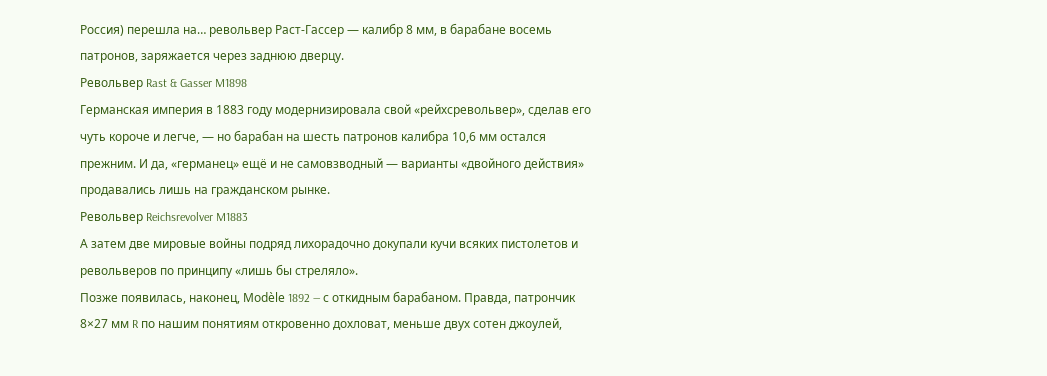Россия) перешла на… револьвер Раст-Гассер — калибр 8 мм, в барабане восемь патронов, заряжается через заднюю дверцу.
Револьвер Rast & Gasser M1898
Германская империя в 1883 году модернизировала свой «рейхсревольвер», сделав его чуть короче и легче, — но барабан на шесть патронов калибра 10,6 мм остался прежним. И да, «германец» ещё и не самовзводный — варианты «двойного действия» продавались лишь на гражданском рынке.
Револьвер Reichsrevolver M1883
А затем две мировые войны подряд лихорадочно докупали кучи всяких пистолетов и револьверов по принципу «лишь бы стреляло».
Позже появилась, наконец, Modèle 1892 — с откидным барабаном. Правда, патрончик 8×27 мм R по нашим понятиям откровенно дохловат, меньше двух сотен джоулей,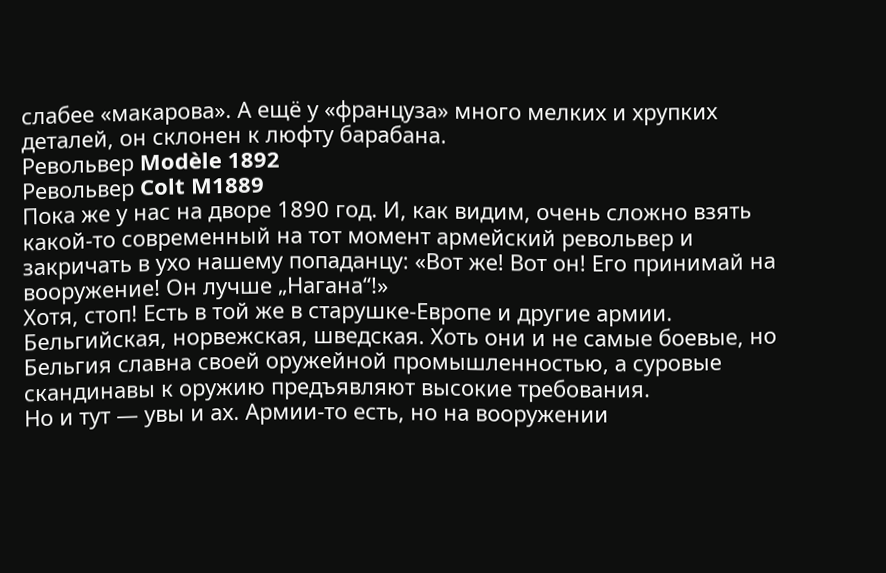слабее «макарова». А ещё у «француза» много мелких и хрупких деталей, он склонен к люфту барабана.
Револьвер Modèle 1892
Револьвер Colt M1889
Пока же у нас на дворе 1890 год. И, как видим, очень сложно взять какой-то современный на тот момент армейский револьвер и закричать в ухо нашему попаданцу: «Вот же! Вот он! Его принимай на вооружение! Он лучше „Нагана“!»
Хотя, стоп! Есть в той же в старушке-Европе и другие армии. Бельгийская, норвежская, шведская. Хоть они и не самые боевые, но Бельгия славна своей оружейной промышленностью, а суровые скандинавы к оружию предъявляют высокие требования.
Но и тут — увы и ах. Армии-то есть, но на вооружении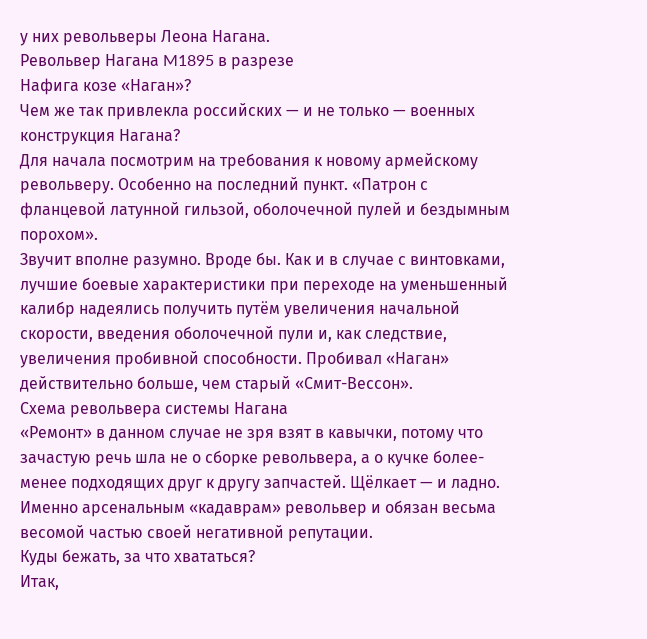у них револьверы Леона Нагана.
Револьвер Нагана M1895 в разрезе
Нафига козе «Наган»?
Чем же так привлекла российских — и не только — военных конструкция Нагана?
Для начала посмотрим на требования к новому армейскому револьверу. Особенно на последний пункт. «Патрон с фланцевой латунной гильзой, оболочечной пулей и бездымным порохом».
Звучит вполне разумно. Вроде бы. Как и в случае с винтовками, лучшие боевые характеристики при переходе на уменьшенный калибр надеялись получить путём увеличения начальной скорости, введения оболочечной пули и, как следствие, увеличения пробивной способности. Пробивал «Наган» действительно больше, чем старый «Смит-Вессон».
Схема револьвера системы Нагана
«Ремонт» в данном случае не зря взят в кавычки, потому что зачастую речь шла не о сборке револьвера, а о кучке более-менее подходящих друг к другу запчастей. Щёлкает — и ладно.
Именно арсенальным «кадаврам» револьвер и обязан весьма весомой частью своей негативной репутации.
Куды бежать, за что хвататься?
Итак,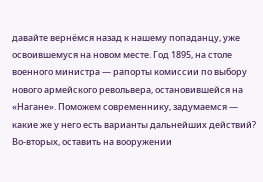давайте вернёмся назад к нашему попаданцу, уже освоившемуся на новом месте. Год 1895, на столе военного министра — рапорты комиссии по выбору нового армейского револьвера, остановившейся на «Нагане». Поможем современнику, задумаемся — какие же у него есть варианты дальнейших действий?
Во-вторых, оставить на вооружении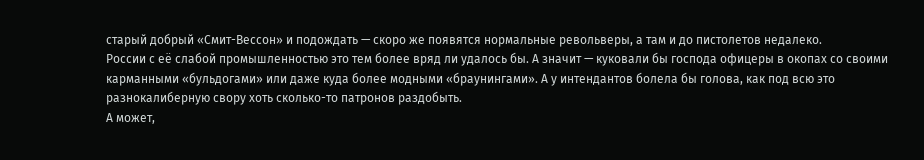старый добрый «Смит-Вессон» и подождать — скоро же появятся нормальные револьверы, а там и до пистолетов недалеко.
России с её слабой промышленностью это тем более вряд ли удалось бы. А значит — куковали бы господа офицеры в окопах со своими карманными «бульдогами» или даже куда более модными «браунингами». А у интендантов болела бы голова, как под всю это разнокалиберную свору хоть сколько-то патронов раздобыть.
А может,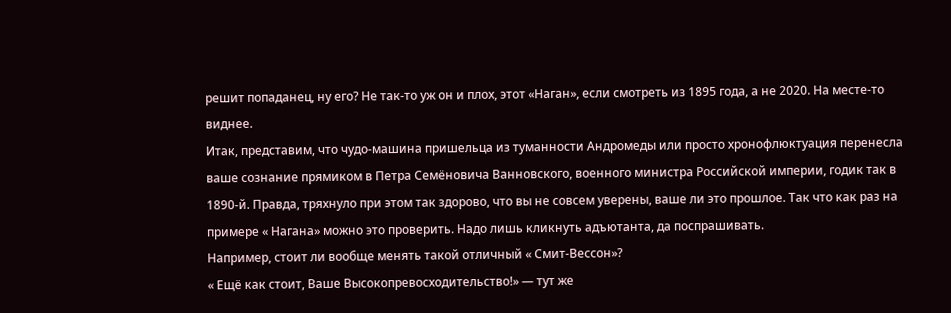решит попаданец, ну его? Не так-то уж он и плох, этот «Наган», если смотреть из 1895 года, а не 2020. На месте-то виднее.
Итак, представим, что чудо-машина пришельца из туманности Андромеды или просто хронофлюктуация перенесла ваше сознание прямиком в Петра Семёновича Ванновского, военного министра Российской империи, годик так в 1890-й. Правда, тряхнуло при этом так здорово, что вы не совсем уверены, ваше ли это прошлое. Так что как раз на примере « Нагана» можно это проверить. Надо лишь кликнуть адъютанта, да поспрашивать.
Например, стоит ли вообще менять такой отличный « Смит-Вессон»?
« Ещё как стоит, Ваше Высокопревосходительство!» — тут же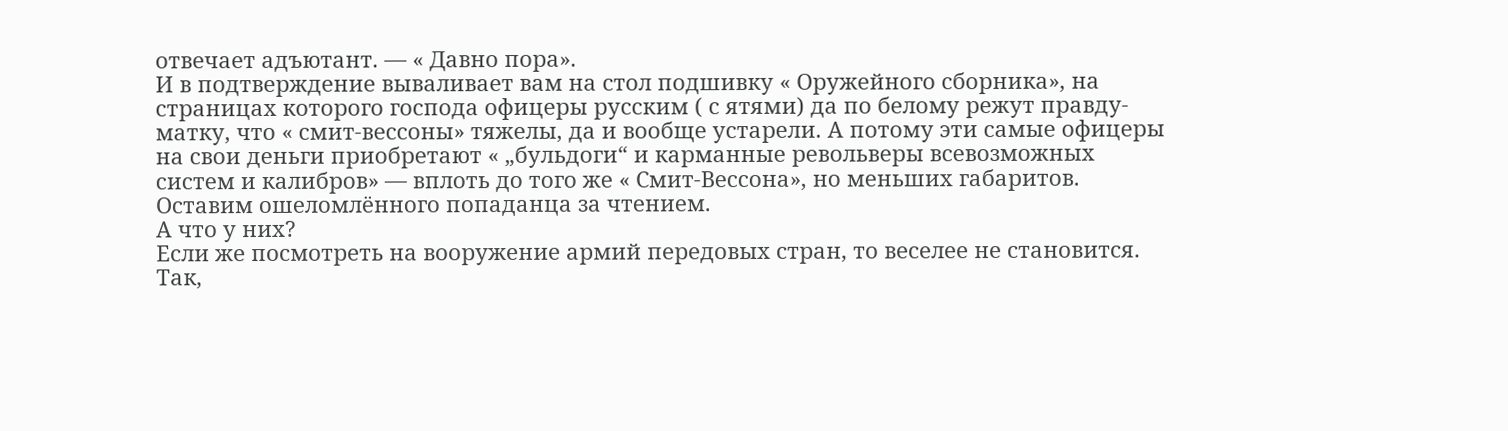отвечает адъютант. — « Давно пора».
И в подтверждение вываливает вам на стол подшивку « Оружейного сборника», на страницах которого господа офицеры русским ( с ятями) да по белому режут правду-матку, что « смит-вессоны» тяжелы, да и вообще устарели. А потому эти самые офицеры на свои деньги приобретают « „бульдоги“ и карманные револьверы всевозможных систем и калибров» — вплоть до того же « Смит-Вессона», но меньших габаритов.
Оставим ошеломлённого попаданца за чтением.
А что у них?
Если же посмотреть на вооружение армий передовых стран, то веселее не становится.
Так,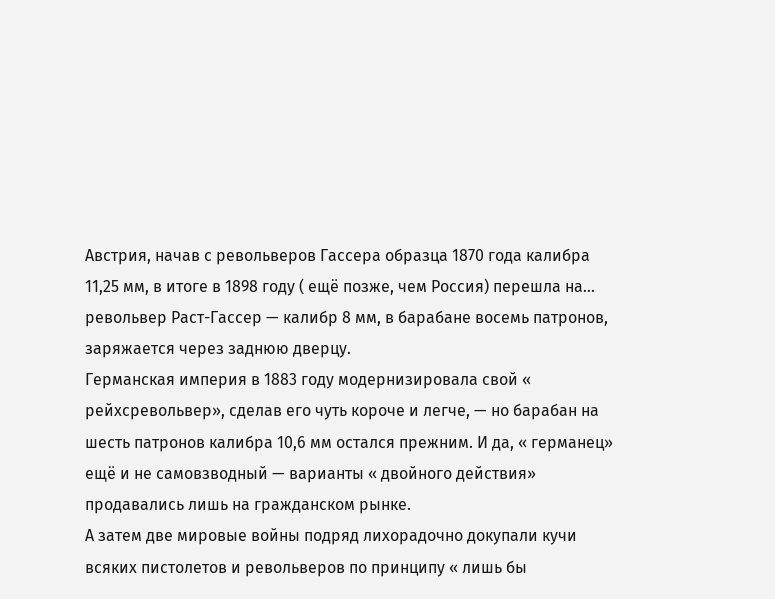Австрия, начав с револьверов Гассера образца 1870 года калибра 11,25 мм, в итоге в 1898 году ( ещё позже, чем Россия) перешла на… револьвер Раст-Гассер — калибр 8 мм, в барабане восемь патронов, заряжается через заднюю дверцу.
Германская империя в 1883 году модернизировала свой « рейхсревольвер», сделав его чуть короче и легче, — но барабан на шесть патронов калибра 10,6 мм остался прежним. И да, « германец» ещё и не самовзводный — варианты « двойного действия» продавались лишь на гражданском рынке.
А затем две мировые войны подряд лихорадочно докупали кучи всяких пистолетов и револьверов по принципу « лишь бы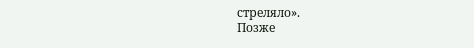стреляло».
Позже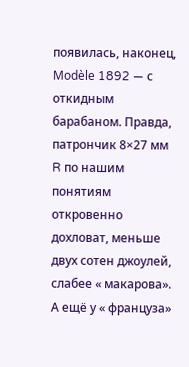появилась, наконец, Modèle 1892 — с откидным барабаном. Правда, патрончик 8×27 мм R по нашим понятиям откровенно дохловат, меньше двух сотен джоулей, слабее « макарова». А ещё у « француза»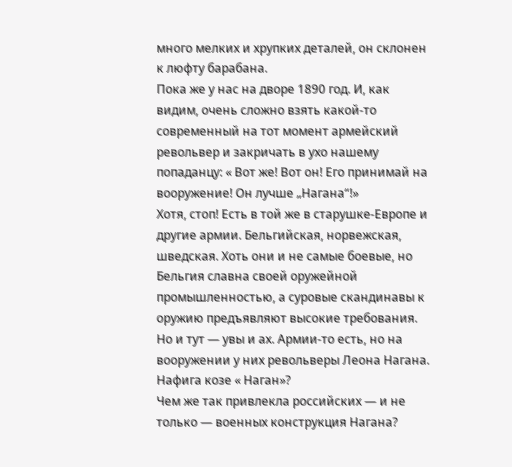много мелких и хрупких деталей, он склонен к люфту барабана.
Пока же у нас на дворе 1890 год. И, как видим, очень сложно взять какой-то современный на тот момент армейский револьвер и закричать в ухо нашему попаданцу: « Вот же! Вот он! Его принимай на вооружение! Он лучше „Нагана“!»
Хотя, стоп! Есть в той же в старушке-Европе и другие армии. Бельгийская, норвежская, шведская. Хоть они и не самые боевые, но Бельгия славна своей оружейной промышленностью, а суровые скандинавы к оружию предъявляют высокие требования.
Но и тут — увы и ах. Армии-то есть, но на вооружении у них револьверы Леона Нагана.
Нафига козе « Наган»?
Чем же так привлекла российских — и не только — военных конструкция Нагана?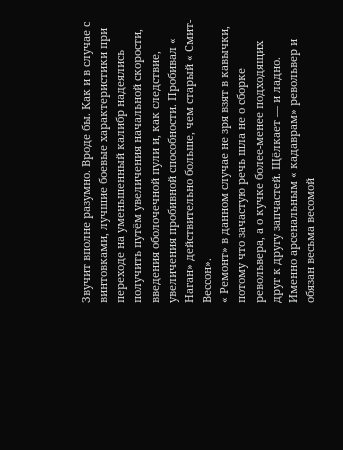Звучит вполне разумно. Вроде бы. Как и в случае с винтовками, лучшие боевые характеристики при переходе на уменьшенный калибр надеялись получить путём увеличения начальной скорости, введения оболочечной пули и, как следствие, увеличения пробивной способности. Пробивал « Наган» действительно больше, чем старый « Смит-Вессон».
« Ремонт» в данном случае не зря взят в кавычки, потому что зачастую речь шла не о сборке револьвера, а о кучке более-менее подходящих друг к другу запчастей. Щёлкает — и ладно.
Именно арсенальным « кадаврам» револьвер и обязан весьма весомой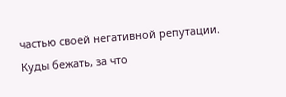частью своей негативной репутации.
Куды бежать, за что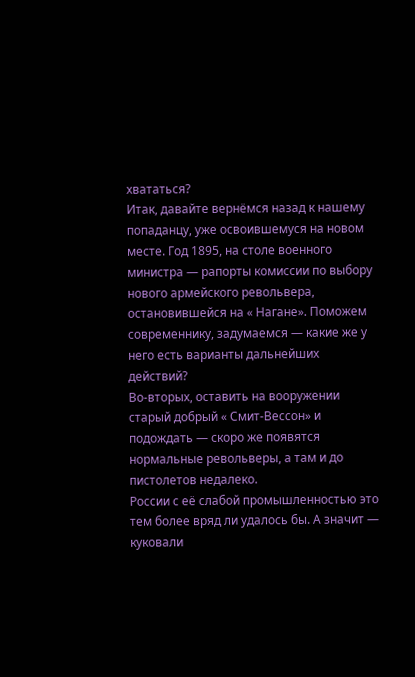хвататься?
Итак, давайте вернёмся назад к нашему попаданцу, уже освоившемуся на новом месте. Год 1895, на столе военного министра — рапорты комиссии по выбору нового армейского револьвера, остановившейся на « Нагане». Поможем современнику, задумаемся — какие же у него есть варианты дальнейших действий?
Во-вторых, оставить на вооружении старый добрый « Смит-Вессон» и подождать — скоро же появятся нормальные револьверы, а там и до пистолетов недалеко.
России с её слабой промышленностью это тем более вряд ли удалось бы. А значит — куковали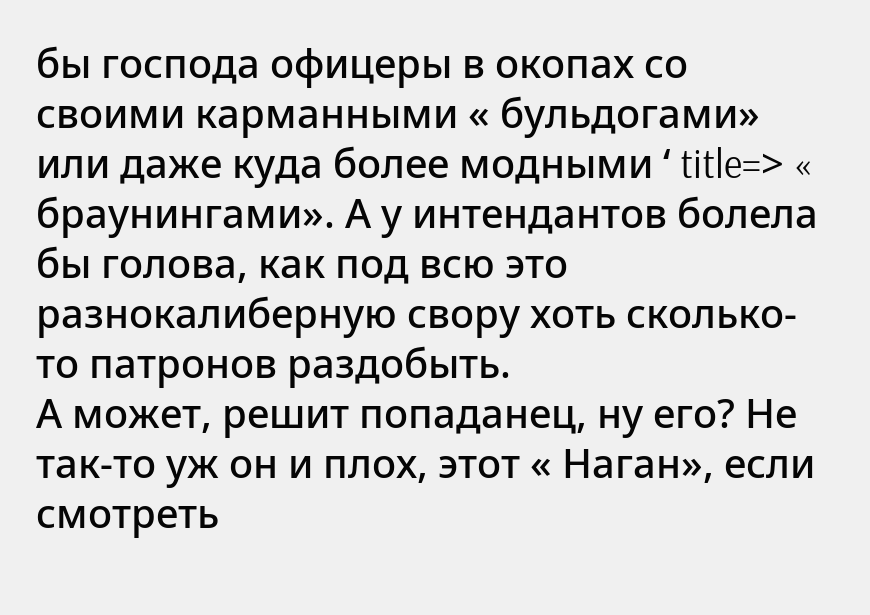бы господа офицеры в окопах со своими карманными « бульдогами» или даже куда более модными ‘ title=> « браунингами». А у интендантов болела бы голова, как под всю это разнокалиберную свору хоть сколько-то патронов раздобыть.
А может, решит попаданец, ну его? Не так-то уж он и плох, этот « Наган», если смотреть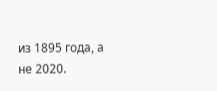из 1895 года, а не 2020.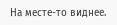На месте-то виднее.